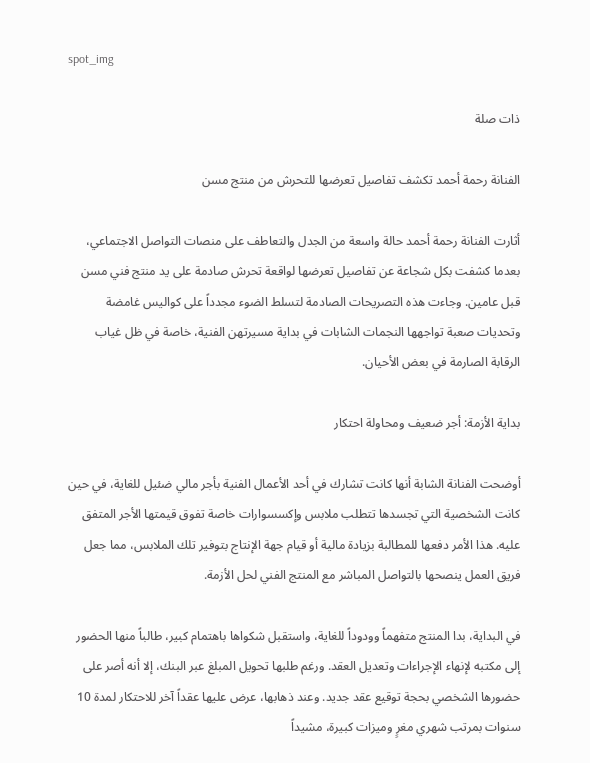spot_img

ذات صلة

الفنانة رحمة أحمد تكشف تفاصيل تعرضها للتحرش من منتج مسن

أثارت الفنانة رحمة أحمد حالة واسعة من الجدل والتعاطف على منصات التواصل الاجتماعي، بعدما كشفت بكل شجاعة عن تفاصيل تعرضها لواقعة تحرش صادمة على يد منتج فني مسن قبل عامين. وجاءت هذه التصريحات الصادمة لتسلط الضوء مجدداً على كواليس غامضة وتحديات صعبة تواجهها النجمات الشابات في بداية مسيرتهن الفنية، خاصة في ظل غياب الرقابة الصارمة في بعض الأحيان.

بداية الأزمة: أجر ضعيف ومحاولة احتكار

أوضحت الفنانة الشابة أنها كانت تشارك في أحد الأعمال الفنية بأجر مالي ضئيل للغاية، في حين كانت الشخصية التي تجسدها تتطلب ملابس وإكسسوارات خاصة تفوق قيمتها الأجر المتفق عليه. هذا الأمر دفعها للمطالبة بزيادة مالية أو قيام جهة الإنتاج بتوفير تلك الملابس، مما جعل فريق العمل ينصحها بالتواصل المباشر مع المنتج الفني لحل الأزمة.

في البداية، بدا المنتج متفهماً وودوداً للغاية، واستقبل شكواها باهتمام كبير، طالباً منها الحضور إلى مكتبه لإنهاء الإجراءات وتعديل العقد. ورغم طلبها تحويل المبلغ عبر البنك، إلا أنه أصر على حضورها الشخصي بحجة توقيع عقد جديد. وعند ذهابها، عرض عليها عقداً آخر للاحتكار لمدة 10 سنوات بمرتب شهري مغرٍ وميزات كبيرة، مشيداً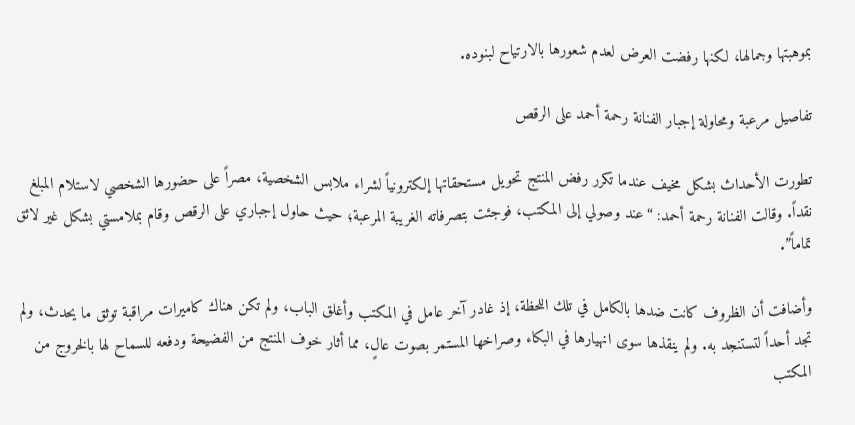بموهبتها وجمالها، لكنها رفضت العرض لعدم شعورها بالارتياح لبنوده.

تفاصيل مرعبة ومحاولة إجبار الفنانة رحمة أحمد على الرقص

تطورت الأحداث بشكل مخيف عندما تكرر رفض المنتج تحويل مستحقاتها إلكترونياً لشراء ملابس الشخصية، مصراً على حضورها الشخصي لاستلام المبلغ نقداً. وقالت الفنانة رحمة أحمد: “عند وصولي إلى المكتب، فوجئت بتصرفاته الغريبة المرعبة؛ حيث حاول إجباري على الرقص وقام بملامستي بشكل غير لائق تماماً”.

وأضافت أن الظروف كانت ضدها بالكامل في تلك اللحظة، إذ غادر آخر عامل في المكتب وأغلق الباب، ولم تكن هناك كاميرات مراقبة توثق ما يحدث، ولم تجد أحداً لتستنجد به. ولم ينقذها سوى انهيارها في البكاء وصراخها المستمر بصوت عالٍ، مما أثار خوف المنتج من الفضيحة ودفعه للسماح لها بالخروج من المكتب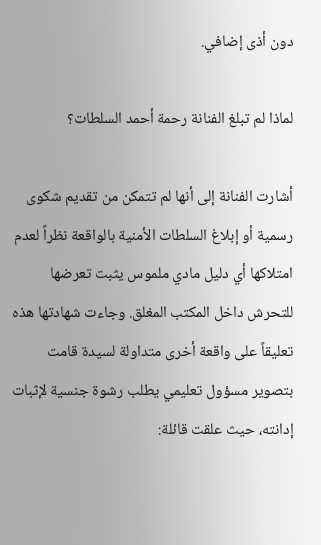دون أذى إضافي.

لماذا لم تبلغ الفنانة رحمة أحمد السلطات؟

أشارت الفنانة إلى أنها لم تتمكن من تقديم شكوى رسمية أو إبلاغ السلطات الأمنية بالواقعة نظراً لعدم امتلاكها أي دليل مادي ملموس يثبت تعرضها للتحرش داخل المكتب المغلق. وجاءت شهادتها هذه تعليقاً على واقعة أخرى متداولة لسيدة قامت بتصوير مسؤول تعليمي يطلب رشوة جنسية لإثبات إدانته، حيث علقت قائلة: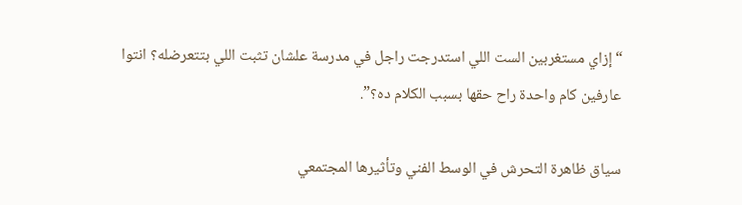“إزاي مستغربين الست اللي استدرجت راجل في مدرسة علشان تثبت اللي بتتعرضله؟ انتوا عارفين كام واحدة راح حقها بسبب الكلام ده؟”.

سياق ظاهرة التحرش في الوسط الفني وتأثيرها المجتمعي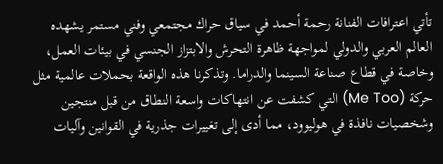تأتي اعترافات الفنانة رحمة أحمد في سياق حراك مجتمعي وفني مستمر يشهده العالم العربي والدولي لمواجهة ظاهرة التحرش والابتزاز الجنسي في بيئات العمل، وخاصة في قطاع صناعة السينما والدراما. وتذكرنا هذه الواقعة بحملات عالمية مثل حركة (Me Too) التي كشفت عن انتهاكات واسعة النطاق من قبل منتجين وشخصيات نافذة في هوليوود، مما أدى إلى تغييرات جذرية في القوانين وآليات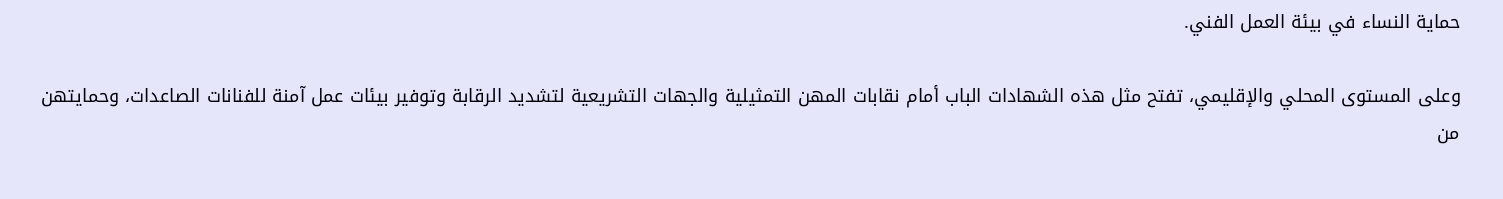حماية النساء في بيئة العمل الفني.

وعلى المستوى المحلي والإقليمي، تفتح مثل هذه الشهادات الباب أمام نقابات المهن التمثيلية والجهات التشريعية لتشديد الرقابة وتوفير بيئات عمل آمنة للفنانات الصاعدات، وحمايتهن من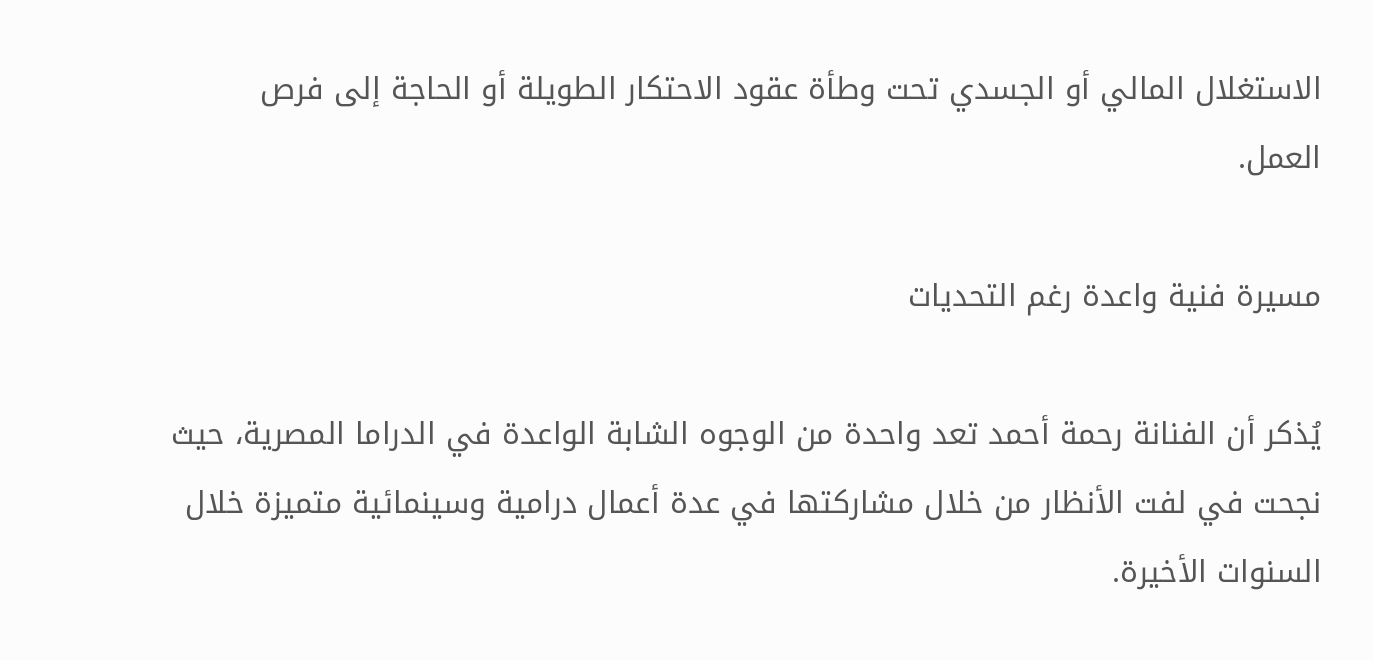الاستغلال المالي أو الجسدي تحت وطأة عقود الاحتكار الطويلة أو الحاجة إلى فرص العمل.

مسيرة فنية واعدة رغم التحديات

يُذكر أن الفنانة رحمة أحمد تعد واحدة من الوجوه الشابة الواعدة في الدراما المصرية، حيث نجحت في لفت الأنظار من خلال مشاركتها في عدة أعمال درامية وسينمائية متميزة خلال السنوات الأخيرة.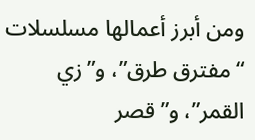ومن أبرز أعمالها مسلسلات “مفترق طرق”، و”زي القمر”، و”قصر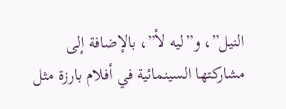النيل”، و”ليه لأ”، بالإضافة إلى مشاركتها السينمائية في أفلام بارزة مثل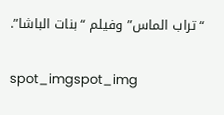“تراب الماس” وفيلم “بنات الباشا”.

spot_imgspot_img